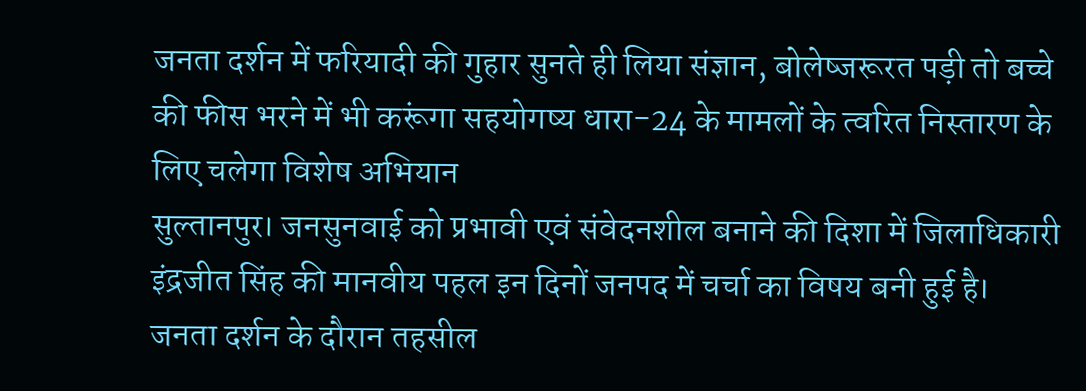जनता दर्शन में फरियादी की गुहार सुनते ही लिया संज्ञान, बोलेष्जरूरत पड़ी तो बच्चे की फीस भरने में भी करूंगा सहयोगष्य धारा-24 के मामलों के त्वरित निस्तारण के लिए चलेगा विशेष अभियान
सुल्तानपुर। जनसुनवाई को प्रभावी एवं संवेदनशील बनाने की दिशा में जिलाधिकारी इंद्रजीत सिंह की मानवीय पहल इन दिनों जनपद में चर्चा का विषय बनी हुई है। जनता दर्शन के दौरान तहसील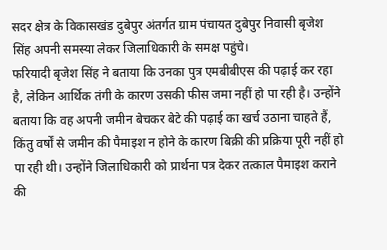सदर क्षेत्र के विकासखंड दुबेपुर अंतर्गत ग्राम पंचायत दुबेपुर निवासी बृजेश सिंह अपनी समस्या लेकर जिलाधिकारी के समक्ष पहुंचे।
फरियादी बृजेश सिंह ने बताया कि उनका पुत्र एमबीबीएस की पढ़ाई कर रहा है, लेकिन आर्थिक तंगी के कारण उसकी फीस जमा नहीं हो पा रही है। उन्होंने बताया कि वह अपनी जमीन बेचकर बेटे की पढ़ाई का खर्च उठाना चाहते हैं, किंतु वर्षों से जमीन की पैमाइश न होने के कारण बिक्री की प्रक्रिया पूरी नहीं हो पा रही थी। उन्होंने जिलाधिकारी को प्रार्थना पत्र देकर तत्काल पैमाइश कराने की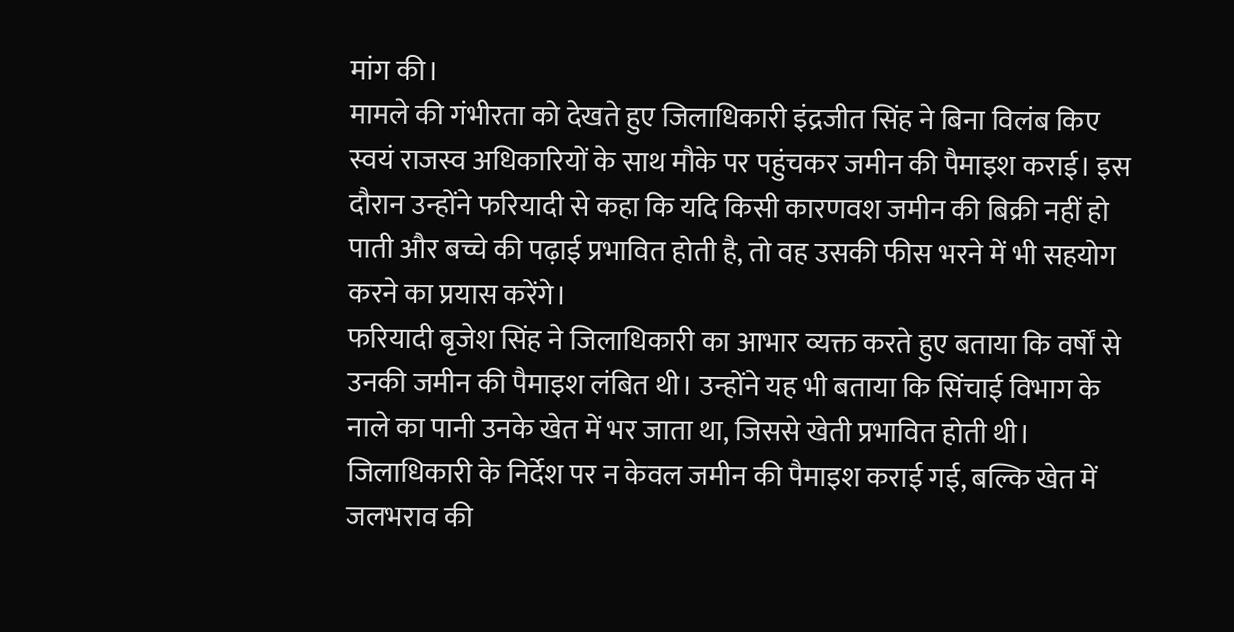मांग की।
मामले की गंभीरता को देखते हुए जिलाधिकारी इंद्रजीत सिंह ने बिना विलंब किए स्वयं राजस्व अधिकारियों के साथ मौके पर पहुंचकर जमीन की पैमाइश कराई। इस दौरान उन्होंने फरियादी से कहा कि यदि किसी कारणवश जमीन की बिक्री नहीं हो पाती और बच्चे की पढ़ाई प्रभावित होती है, तो वह उसकी फीस भरने में भी सहयोग करने का प्रयास करेंगे।
फरियादी बृजेश सिंह ने जिलाधिकारी का आभार व्यक्त करते हुए बताया कि वर्षों से उनकी जमीन की पैमाइश लंबित थी। उन्होंने यह भी बताया कि सिंचाई विभाग के नाले का पानी उनके खेत में भर जाता था, जिससे खेती प्रभावित होती थी। जिलाधिकारी के निर्देश पर न केवल जमीन की पैमाइश कराई गई, बल्कि खेत में जलभराव की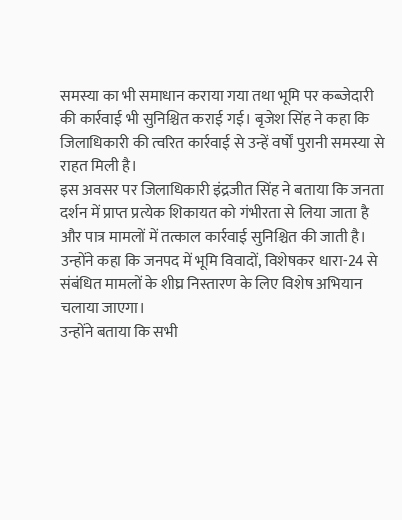समस्या का भी समाधान कराया गया तथा भूमि पर कब्जेदारी की कार्रवाई भी सुनिश्चित कराई गई। बृजेश सिंह ने कहा कि जिलाधिकारी की त्वरित कार्रवाई से उन्हें वर्षों पुरानी समस्या से राहत मिली है।
इस अवसर पर जिलाधिकारी इंद्रजीत सिंह ने बताया कि जनता दर्शन में प्राप्त प्रत्येक शिकायत को गंभीरता से लिया जाता है और पात्र मामलों में तत्काल कार्रवाई सुनिश्चित की जाती है। उन्होंने कहा कि जनपद में भूमि विवादों, विशेषकर धारा-24 से संबंधित मामलों के शीघ्र निस्तारण के लिए विशेष अभियान चलाया जाएगा।
उन्होंने बताया कि सभी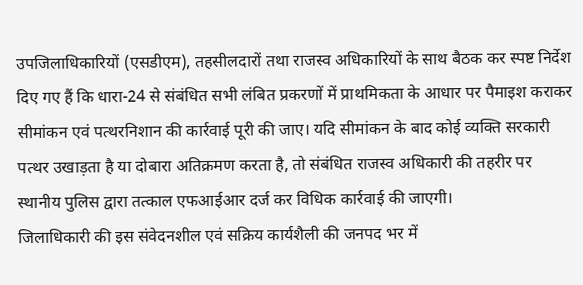उपजिलाधिकारियों (एसडीएम), तहसीलदारों तथा राजस्व अधिकारियों के साथ बैठक कर स्पष्ट निर्देश दिए गए हैं कि धारा-24 से संबंधित सभी लंबित प्रकरणों में प्राथमिकता के आधार पर पैमाइश कराकर सीमांकन एवं पत्थरनिशान की कार्रवाई पूरी की जाए। यदि सीमांकन के बाद कोई व्यक्ति सरकारी पत्थर उखाड़ता है या दोबारा अतिक्रमण करता है, तो संबंधित राजस्व अधिकारी की तहरीर पर स्थानीय पुलिस द्वारा तत्काल एफआईआर दर्ज कर विधिक कार्रवाई की जाएगी।
जिलाधिकारी की इस संवेदनशील एवं सक्रिय कार्यशैली की जनपद भर में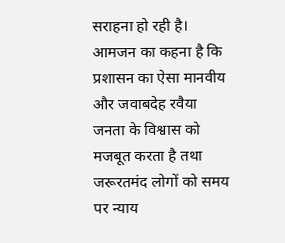सराहना हो रही है। आमजन का कहना है कि प्रशासन का ऐसा मानवीय और जवाबदेह रवैया जनता के विश्वास को मजबूत करता है तथा जरूरतमंद लोगों को समय पर न्याय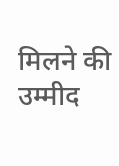मिलने की उम्मीद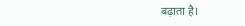बढ़ाता है।